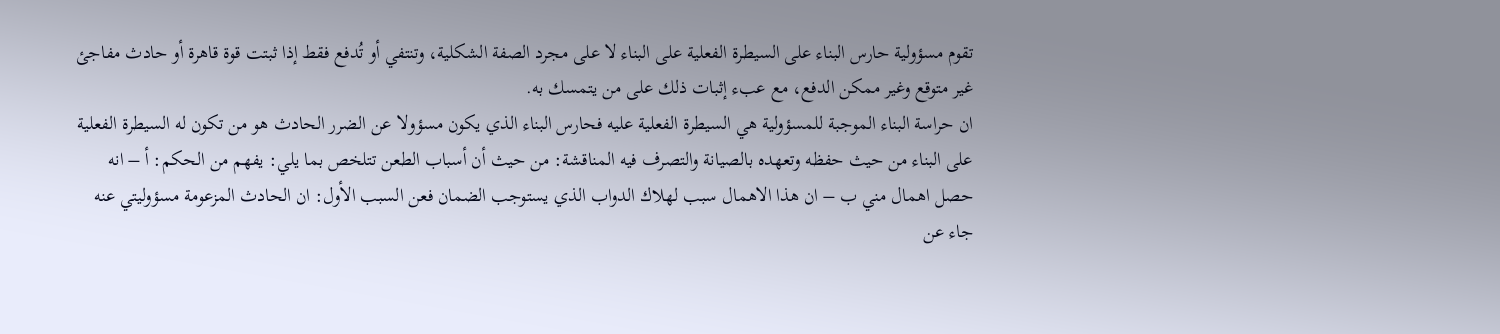تقوم مسؤولية حارس البناء على السيطرة الفعلية على البناء لا على مجرد الصفة الشكلية، وتنتفي أو تُدفع فقط إذا ثبتت قوة قاهرة أو حادث مفاجئ غير متوقع وغير ممكن الدفع، مع عبء إثبات ذلك على من يتمسك به.
ان حراسة البناء الموجبة للمسؤولية هي السيطرة الفعلية عليه فحارس البناء الذي يكون مسؤولا عن الضرر الحادث هو من تكون له السيطرة الفعلية على البناء من حيث حفظه وتعهده بالصيانة والتصرف فيه المناقشة: من حيث أن أسباب الطعن تتلخص بما يلي: يفهم من الحكم: أ – انه حصل اهمال مني ب – ان هذا الاهمال سبب لهلاك الدواب الذي يستوجب الضمان فعن السبب الأول: ان الحادث المزعومة مسؤوليتي عنه جاء عن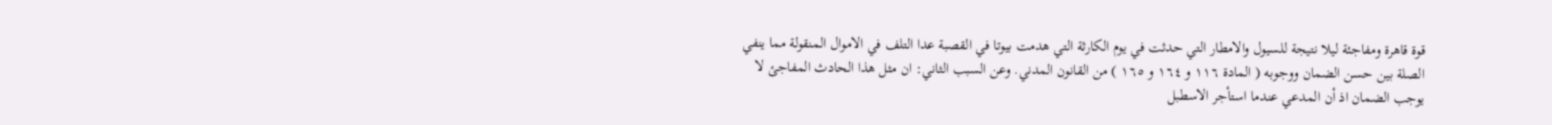قوة قاهرة ومفاجئة ليلا نتيجة للسيول والامطار التي حدثت في يوم الكارثة التي هدمت بيوتا في القصبة عدا التلف في الاموال المنقولة مما ينفي الصلة بين حسن الضمان ووجوبه ( المادة ١١٦ و ١٦٤ و ١٦٥ ) من القانون المدني. وعن السبب الثاني: ان مثل هذا الحادث المفاجئ لا يوجب الضمان اذ أن المدعي عندما استأجر الاسطبل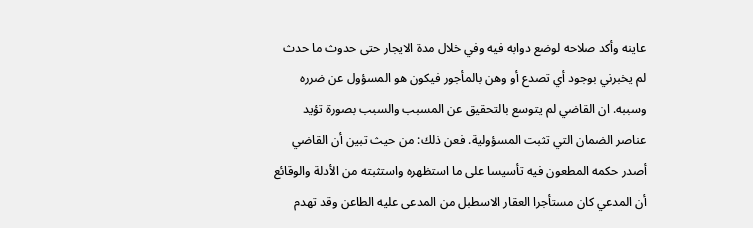عاينه وأكد صلاحه لوضع دوابه فيه وفي خلال مدة الايجار حتى حدوث ما حدث لم يخبرني بوجود أي تصدع أو وهن بالمأجور فيكون هو المسؤول عن ضرره وسببه. ان القاضي لم يتوسع بالتحقيق عن المسبب والسبب بصورة تؤيد عناصر الضمان التي تثبت المسؤولية. فعن ذلك: من حيث تبين أن القاضي أصدر حكمه المطعون فيه تأسيسا على ما استظهره واستثبته من الأدلة والوقائع أن المدعي كان مستأجرا العقار الاسطبل من المدعى عليه الطاعن وقد تهدم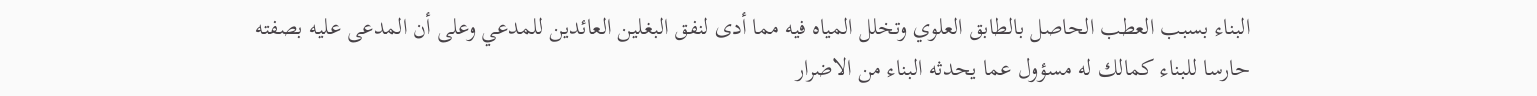البناء بسبب العطب الحاصل بالطابق العلوي وتخلل المياه فيه مما أدى لنفق البغلين العائدين للمدعي وعلى أن المدعى عليه بصفته حارسا للبناء كمالك له مسؤول عما يحدثه البناء من الاضرار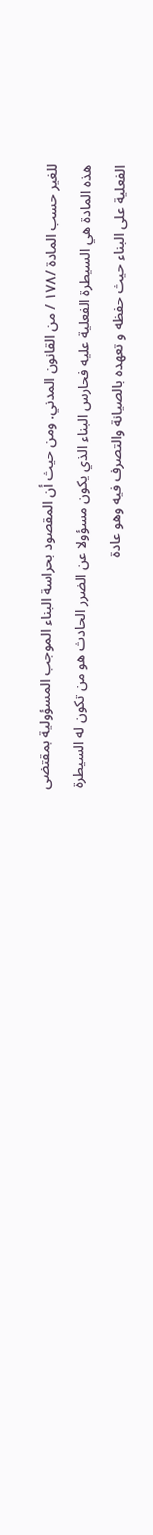للغير حسب المادة /١٧٨ / من القانون المدني. ومن حيث أن المقصود بحراسة البناء الموجب المسؤولية بمقتضى هذه المادة هي السيطرة الفعلية عليه فحارس البناء الذي يكون مسؤولا عن الضرر الحادث هو من تكون له السيطرة الفعلية على البناء حيث حفظه و تعهده بالصيانة والتصرف فيه وهو عادة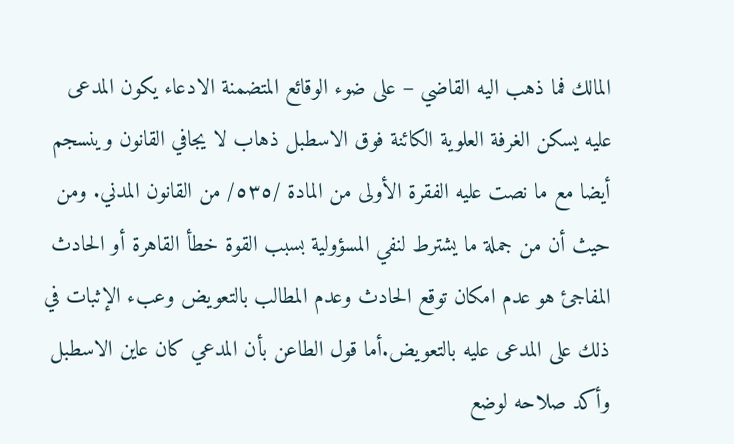المالك فما ذهب اليه القاضي – على ضوء الوقائع المتضمنة الادعاء يكون المدعى عليه يسكن الغرفة العلوية الكائنة فوق الاسطبل ذهاب لا يجافي القانون وينسجم أيضا مع ما نصت عليه الفقرة الأولى من المادة /٥٣٥/ من القانون المدني. ومن حيث أن من جملة ما يشترط لنفي المسؤولية بسبب القوة خطأ القاهرة أو الحادث المفاجئ هو عدم امكان توقع الحادث وعدم المطالب بالتعويض وعبء الإثبات في ذلك على المدعى عليه بالتعويض.أما قول الطاعن بأن المدعي كان عاين الاسطبل وأكد صلاحه لوضع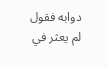دوابه فقول لم يعثر في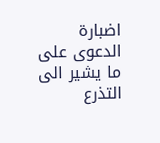اضبارة الدعوى على ما يشير الى التذرع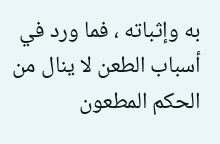به وإثباته ، فما ورد في أسباب الطعن لا ينال من الحكم المطعون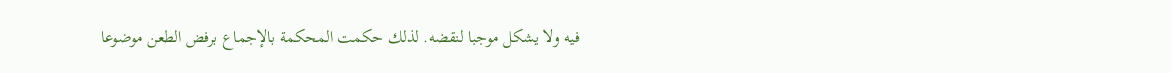فيه ولا يشكل موجبا لنقضه. لذلك حكمت المحكمة بالإجماع برفض الطعن موضوعا